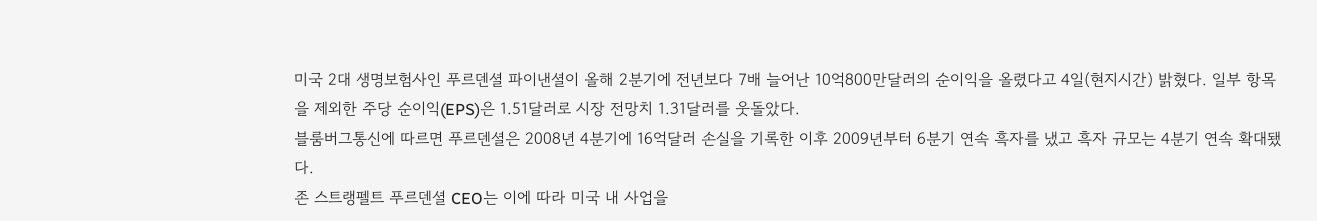미국 2대 생명보험사인 푸르덴셜 파이낸셜이 올해 2분기에 전년보다 7배 늘어난 10억800만달러의 순이익을 올렸다고 4일(현지시간) 밝혔다. 일부 항목을 제외한 주당 순이익(EPS)은 1.51달러로 시장 전망치 1.31달러를 웃돌았다.
블룸버그통신에 따르면 푸르덴셜은 2008년 4분기에 16억달러 손실을 기록한 이후 2009년부터 6분기 연속 흑자를 냈고 흑자 규모는 4분기 연속 확대됐다.
존 스트랭펠트 푸르덴셜 CEO는 이에 따라 미국 내 사업을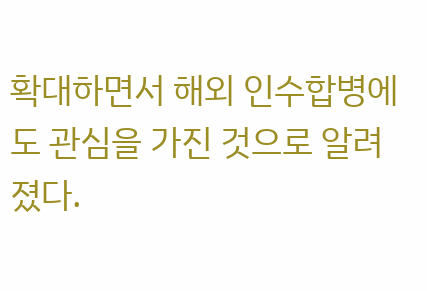확대하면서 해외 인수합병에도 관심을 가진 것으로 알려졌다.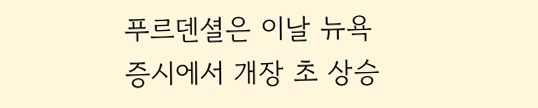푸르덴셜은 이날 뉴욕 증시에서 개장 초 상승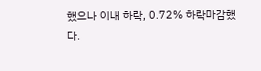했으나 이내 하락, 0.72% 하락마감했다.